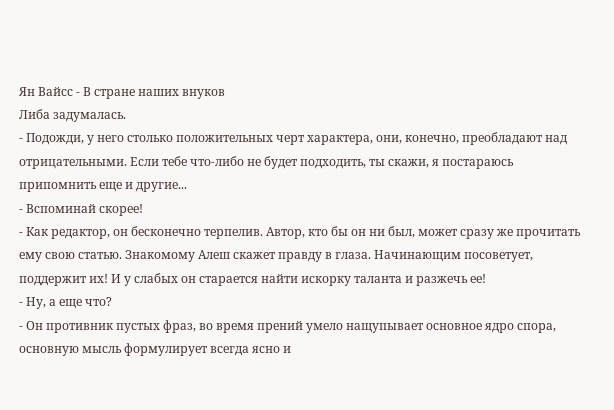Ян Вайсс - В стране наших внуков
Либа задумалась.
- Подожди, у него столько положительных черт характера, они, конечно, преобладают над отрицательными. Если тебе что-либо не будет подходить, ты скажи, я постараюсь припомнить еще и другие...
- Вспоминай скорее!
- Как редактор, он бесконечно терпелив. Автор, кто бы он ни был, может сразу же прочитать ему свою статью. Знакомому Алеш скажет правду в глаза. Начинающим посоветует, поддержит их! И у слабых он старается найти искорку таланта и разжечь ее!
- Ну, а еще что?
- Он противник пустых фраз, во время прений умело нащупывает основное ядро спора, основную мысль формулирует всегда ясно и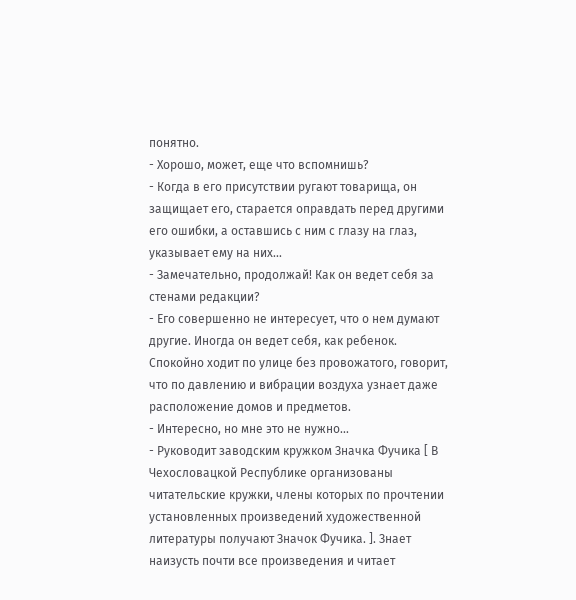понятно.
- Хорошо, может, еще что вспомнишь?
- Когда в его присутствии ругают товарища, он защищает его, старается оправдать перед другими его ошибки, а оставшись с ним с глазу на глаз, указывает ему на них...
- Замечательно, продолжай! Как он ведет себя за стенами редакции?
- Его совершенно не интересует, что о нем думают другие. Иногда он ведет себя, как ребенок. Спокойно ходит по улице без провожатого, говорит, что по давлению и вибрации воздуха узнает даже расположение домов и предметов.
- Интересно, но мне это не нужно...
- Руководит заводским кружком Значка Фучика [ В Чехословацкой Республике организованы читательские кружки, члены которых по прочтении установленных произведений художественной литературы получают Значок Фучика. ]. Знает наизусть почти все произведения и читает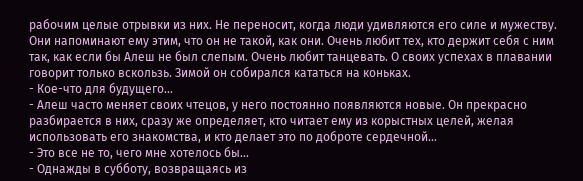рабочим целые отрывки из них. Не переносит, когда люди удивляются его силе и мужеству. Они напоминают ему этим, что он не такой, как они. Очень любит тех, кто держит себя с ним так, как если бы Алеш не был слепым. Очень любит танцевать. О своих успехах в плавании говорит только вскользь. Зимой он собирался кататься на коньках.
- Кое-что для будущего...
- Алеш часто меняет своих чтецов, у него постоянно появляются новые. Он прекрасно разбирается в них, сразу же определяет, кто читает ему из корыстных целей, желая использовать его знакомства, и кто делает это по доброте сердечной...
- Это все не то, чего мне хотелось бы...
- Однажды в субботу, возвращаясь из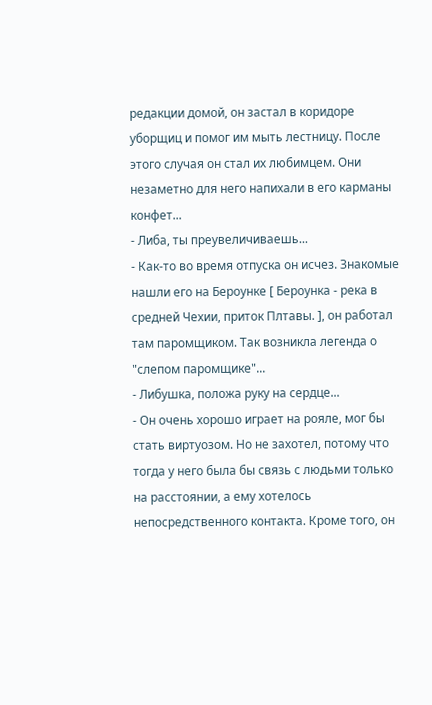редакции домой, он застал в коридоре уборщиц и помог им мыть лестницу. После этого случая он стал их любимцем. Они незаметно для него напихали в его карманы конфет...
- Либа, ты преувеличиваешь...
- Как-то во время отпуска он исчез. Знакомые нашли его на Бероунке [ Бероунка - река в средней Чехии, приток Плтавы. ], он работал там паромщиком. Так возникла легенда о "слепом паромщике"...
- Либушка, положа руку на сердце...
- Он очень хорошо играет на рояле, мог бы стать виртуозом. Но не захотел, потому что тогда у него была бы связь с людьми только на расстоянии, а ему хотелось непосредственного контакта. Кроме того, он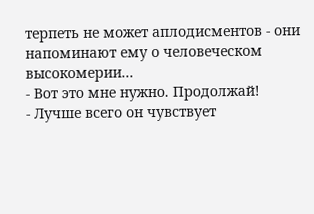терпеть не может аплодисментов - они напоминают ему о человеческом высокомерии...
- Вот это мне нужно. Продолжай!
- Лучше всего он чувствует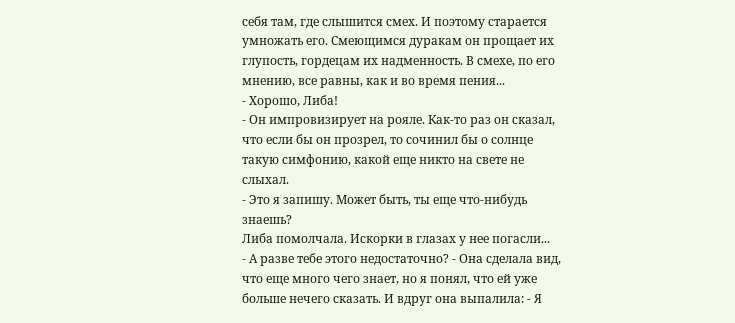себя там, где слышится смех. И поэтому старается умножать его. Смеющимся дуракам он прощает их глупость, гордецам их надменность. В смехе, по его мнению, все равны, как и во время пения...
- Хорошо, Либа!
- Он импровизирует на рояле. Как-то раз он сказал, что если бы он прозрел, то сочинил бы о солнце такую симфонию, какой еще никто на свете не слыхал.
- Это я запишу. Может быть, ты еще что-нибудь знаешь?
Либа помолчала. Искорки в глазах у нее погасли...
- А разве тебе этого недостаточно? - Она сделала вид, что еще много чего знает, но я понял, что ей уже больше нечего сказать. И вдруг она выпалила: - Я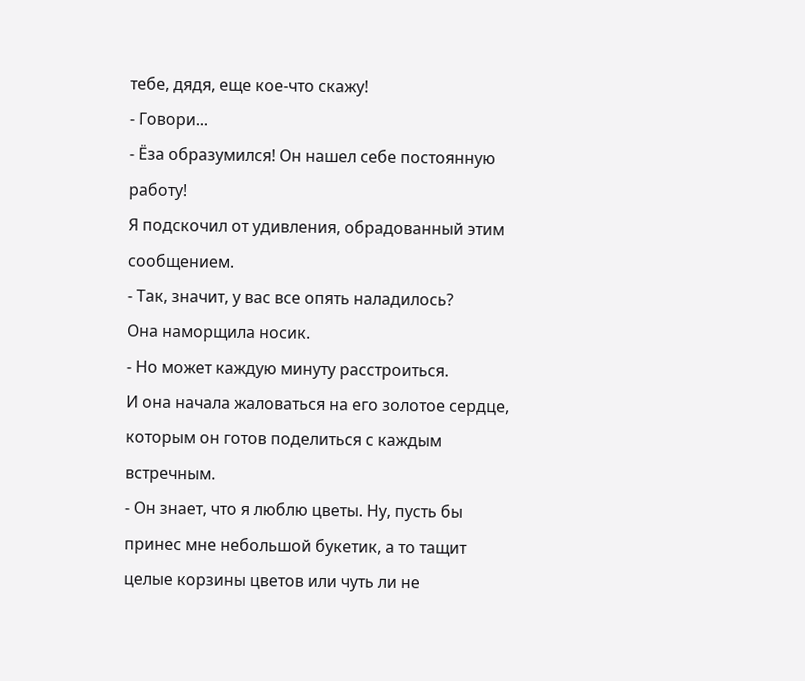тебе, дядя, еще кое-что скажу!
- Говори...
- Ёза образумился! Он нашел себе постоянную работу!
Я подскочил от удивления, обрадованный этим сообщением.
- Так, значит, у вас все опять наладилось?
Она наморщила носик.
- Но может каждую минуту расстроиться.
И она начала жаловаться на его золотое сердце, которым он готов поделиться с каждым встречным.
- Он знает, что я люблю цветы. Ну, пусть бы принес мне небольшой букетик, а то тащит целые корзины цветов или чуть ли не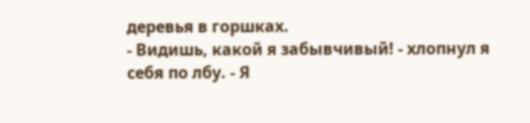деревья в горшках.
- Видишь, какой я забывчивый! - хлопнул я себя по лбу. - Я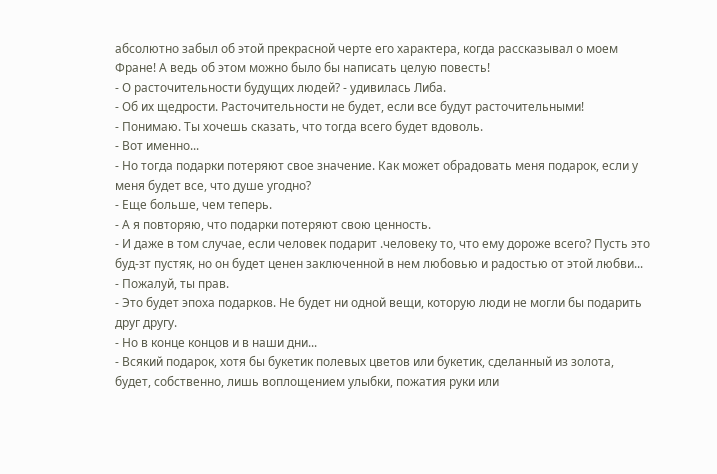абсолютно забыл об этой прекрасной черте его характера, когда рассказывал о моем Фране! А ведь об этом можно было бы написать целую повесть!
- О расточительности будущих людей? - удивилась Либа.
- Об их щедрости. Расточительности не будет, если все будут расточительными!
- Понимаю. Ты хочешь сказать, что тогда всего будет вдоволь.
- Вот именно...
- Но тогда подарки потеряют свое значение. Как может обрадовать меня подарок, если у меня будет все, что душе угодно?
- Еще больше, чем теперь.
- А я повторяю, что подарки потеряют свою ценность.
- И даже в том случае, если человек подарит .человеку то, что ему дороже всего? Пусть это буд-зт пустяк, но он будет ценен заключенной в нем любовью и радостью от этой любви...
- Пожалуй, ты прав.
- Это будет эпоха подарков. Не будет ни одной вещи, которую люди не могли бы подарить друг другу.
- Но в конце концов и в наши дни...
- Всякий подарок, хотя бы букетик полевых цветов или букетик, сделанный из золота, будет, собственно, лишь воплощением улыбки, пожатия руки или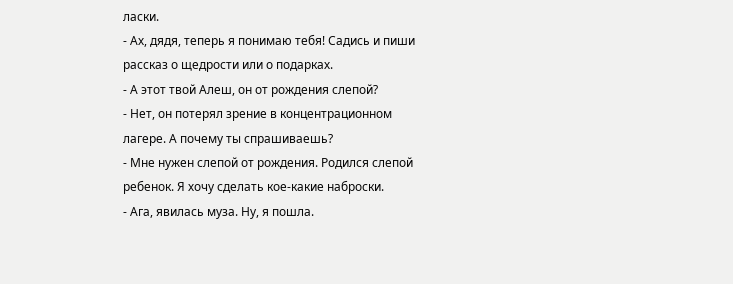ласки.
- Ах, дядя, теперь я понимаю тебя! Садись и пиши рассказ о щедрости или о подарках.
- А этот твой Алеш, он от рождения слепой?
- Нет, он потерял зрение в концентрационном лагере. А почему ты спрашиваешь?
- Мне нужен слепой от рождения. Родился слепой ребенок. Я хочу сделать кое-какие наброски.
- Ага, явилась муза. Ну, я пошла.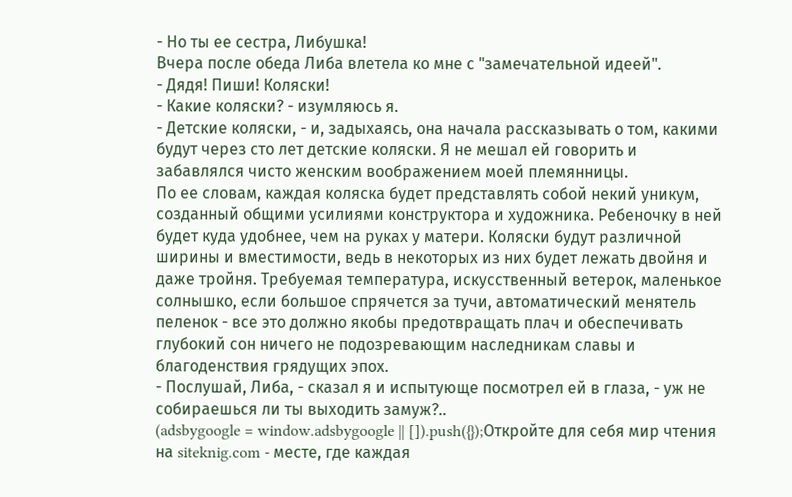- Но ты ее сестра, Либушка!
Вчера после обеда Либа влетела ко мне с "замечательной идеей".
- Дядя! Пиши! Коляски!
- Какие коляски? - изумляюсь я.
- Детские коляски, - и, задыхаясь, она начала рассказывать о том, какими будут через сто лет детские коляски. Я не мешал ей говорить и забавлялся чисто женским воображением моей племянницы.
По ее словам, каждая коляска будет представлять собой некий уникум, созданный общими усилиями конструктора и художника. Ребеночку в ней будет куда удобнее, чем на руках у матери. Коляски будут различной ширины и вместимости, ведь в некоторых из них будет лежать двойня и даже тройня. Требуемая температура, искусственный ветерок, маленькое солнышко, если большое спрячется за тучи, автоматический менятель пеленок - все это должно якобы предотвращать плач и обеспечивать глубокий сон ничего не подозревающим наследникам славы и благоденствия грядущих эпох.
- Послушай, Либа, - сказал я и испытующе посмотрел ей в глаза, - уж не собираешься ли ты выходить замуж?..
(adsbygoogle = window.adsbygoogle || []).push({});Откройте для себя мир чтения на siteknig.com - месте, где каждая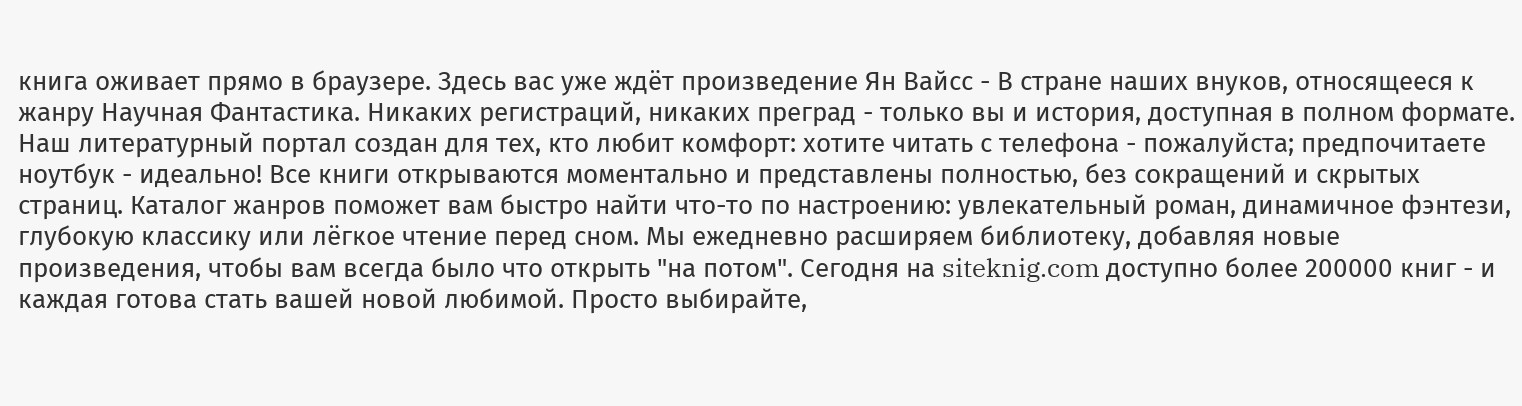книга оживает прямо в браузере. Здесь вас уже ждёт произведение Ян Вайсс - В стране наших внуков, относящееся к жанру Научная Фантастика. Никаких регистраций, никаких преград - только вы и история, доступная в полном формате. Наш литературный портал создан для тех, кто любит комфорт: хотите читать с телефона - пожалуйста; предпочитаете ноутбук - идеально! Все книги открываются моментально и представлены полностью, без сокращений и скрытых страниц. Каталог жанров поможет вам быстро найти что-то по настроению: увлекательный роман, динамичное фэнтези, глубокую классику или лёгкое чтение перед сном. Мы ежедневно расширяем библиотеку, добавляя новые произведения, чтобы вам всегда было что открыть "на потом". Сегодня на siteknig.com доступно более 200000 книг - и каждая готова стать вашей новой любимой. Просто выбирайте,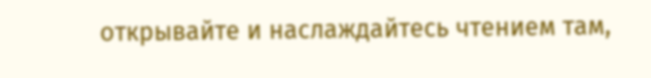открывайте и наслаждайтесь чтением там,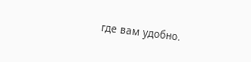где вам удобно.